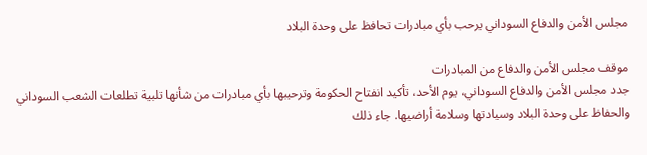مجلس الأمن والدفاع السوداني يرحب بأي مبادرات تحافظ على وحدة البلاد

موقف مجلس الأمن والدفاع من المبادرات
جدد مجلس الأمن والدفاع السوداني، يوم الأحد، تأكيد انفتاح الحكومة وترحيبها بأي مبادرات من شأنها تلبية تطلعات الشعب السوداني والحفاظ على وحدة البلاد وسيادتها وسلامة أراضيها. جاء ذلك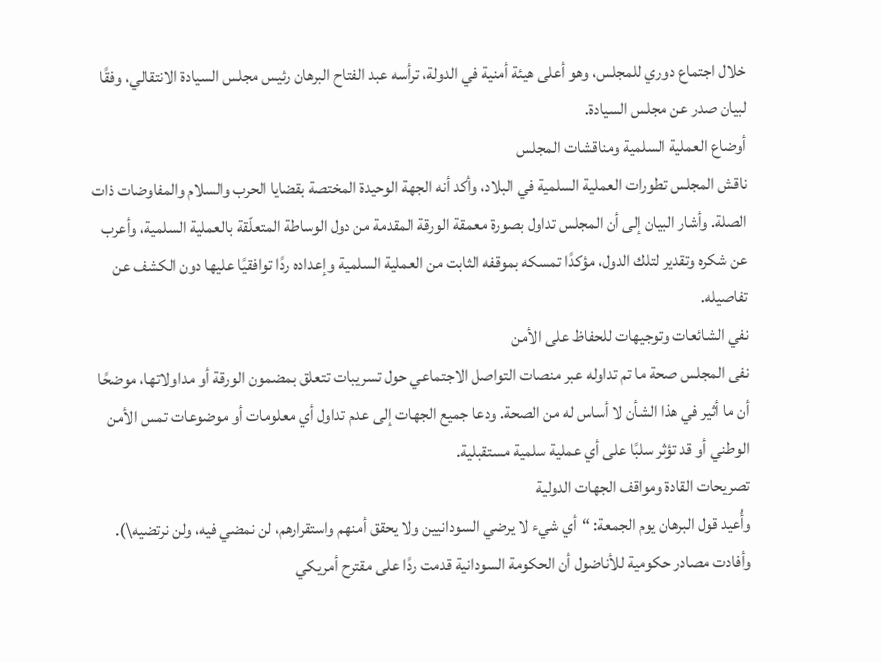خلال اجتماع دوري للمجلس، وهو أعلى هيئة أمنية في الدولة، ترأسه عبد الفتاح البرهان رئيس مجلس السيادة الانتقالي، وفقًا لبيان صدر عن مجلس السيادة.
أوضاع العملية السلمية ومناقشات المجلس
ناقش المجلس تطورات العملية السلمية في البلاد، وأكد أنه الجهة الوحيدة المختصة بقضايا الحرب والسلام والمفاوضات ذات الصلة. وأشار البيان إلى أن المجلس تداول بصورة معمقة الورقة المقدمة من دول الوساطة المتعلّقة بالعملية السلمية، وأعرب عن شكره وتقدير لتلك الدول، مؤكدًا تمسكه بموقفه الثابت من العملية السلمية وإعداده ردًا توافقيًا عليها دون الكشف عن تفاصيله.
نفي الشائعات وتوجيهات للحفاظ على الأمن
نفى المجلس صحة ما تم تداوله عبر منصات التواصل الاجتماعي حول تسريبات تتعلق بمضمون الورقة أو مداولاتها، موضحًا أن ما أثير في هذا الشأن لا أساس له من الصحة. ودعا جميع الجهات إلى عدم تداول أي معلومات أو موضوعات تمس الأمن الوطني أو قد تؤثر سلبًا على أي عملية سلمية مستقبلية.
تصريحات القادة ومواقف الجهات الدولية
وأُعيد قول البرهان يوم الجمعة: “أي شيء لا يرضي السودانيين ولا يحقق أمنهم واستقرارهم، لن نمضي فيه، ولن نرتضيه\). وأفادت مصادر حكومية للأناضول أن الحكومة السودانية قدمت ردًا على مقترح أمريكي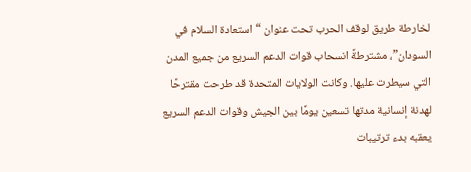لخارطة طريق لوقف الحرب تحت عنوان “استعادة السلام في السودان”، مشترطةً انسحاب قوات الدعم السريع من جميع المدن التي سيطرت عليها. وكانت الولايات المتحدة قد طرحت مقترحًا لهدنة إنسانية مدتها تسعين يومًا بين الجيش وقوات الدعم السريع يعقبه بدء ترتيبات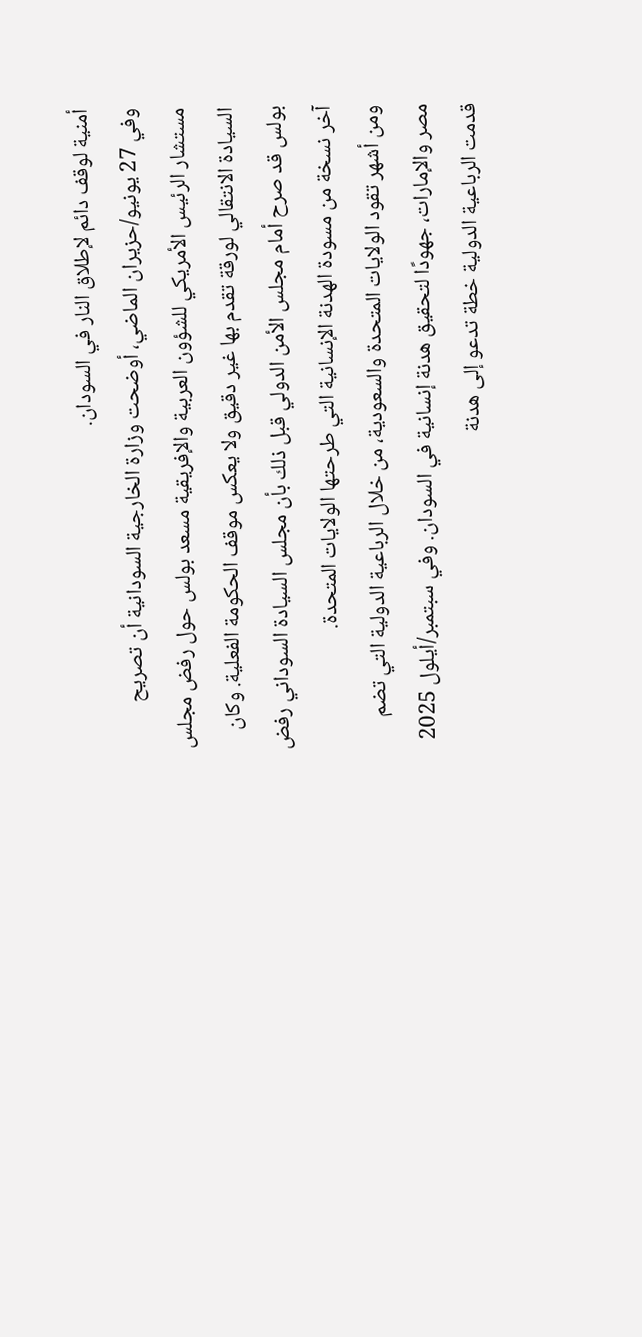أمنية لوقف دائم لإطلاق النار في السودان.
وفي 27 يونيو/حزيران الماضي، أوضحت وزارة الخارجية السودانية أن تصريح مستشار الرئيس الأمريكي للشؤون العربية والإفريقية مسعد بولس حول رفض مجلس السيادة الانتقالي لورقة تقدم بها غير دقيق ولا يعكس موقف الحكومة الفعلية. وكان بولس قد صرح أمام مجلس الأمن الدولي قبل ذلك بأن مجلس السيادة السوداني رفض آخر نسخة من مسودة الهدنة الإنسانية التي طرحتها الولايات المتحدة.
ومن أشهر تقود الولايات المتحدة والسعودية، من خلال الرباعية الدولية التي تضم مصر والإمارات، جهودًا لتحقيق هدنة إنسانية في السودان. وفي سبتمبر/أيلول 2025 قدمت الرباعية الدولية خطة تدعو إلى هدنة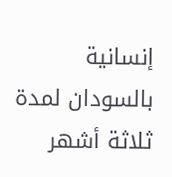إنسانية بالسودان لمدة ثلاثة أشهر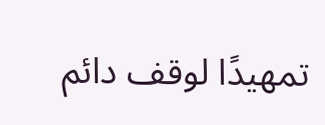تمهيدًا لوقف دائم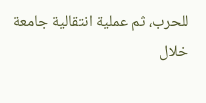للحرب، ثم عملية انتقالية جامعة خلال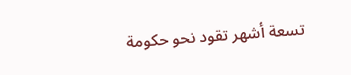تسعة أشهر تقود نحو حكومة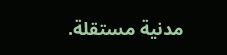مدنية مستقلة.